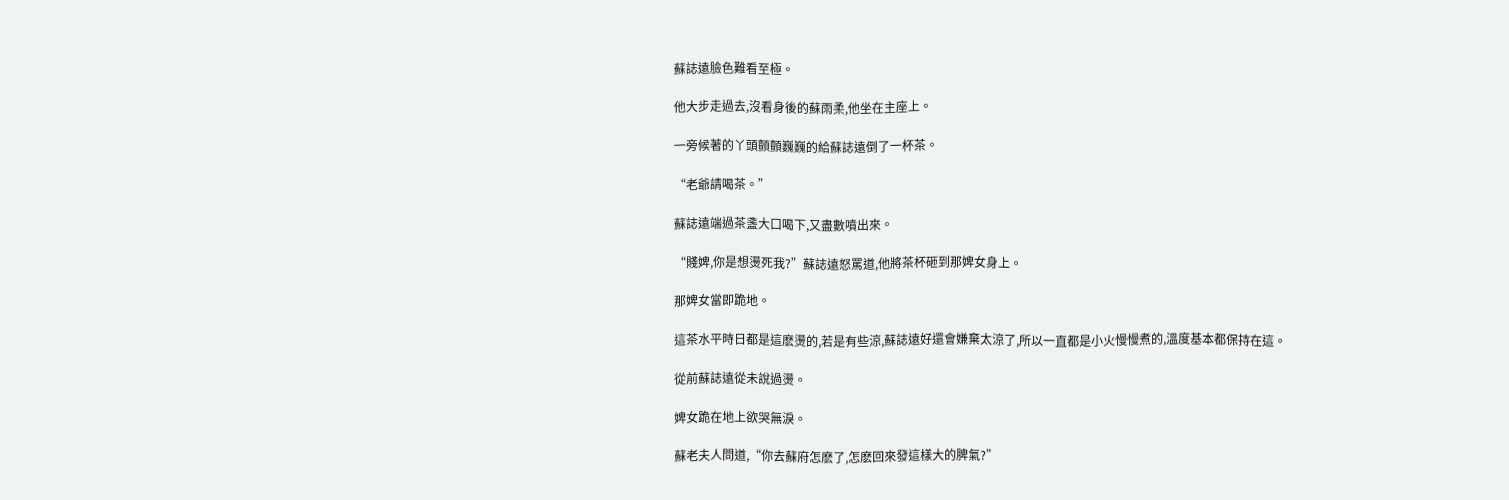蘇誌遠臉色難看至極。

他大步走過去,沒看身後的蘇雨柔,他坐在主座上。

一旁候著的丫頭顫顫巍巍的給蘇誌遠倒了一杯茶。

“老爺請喝茶。”

蘇誌遠端過茶盞大口喝下,又盡數噴出來。

“賤婢,你是想燙死我?”蘇誌遠怒罵道,他將茶杯砸到那婢女身上。

那婢女當即跪地。

這茶水平時日都是這麽燙的,若是有些涼,蘇誌遠好還會嫌棄太涼了,所以一直都是小火慢慢煮的,溫度基本都保持在這。

從前蘇誌遠從未說過燙。

婢女跪在地上欲哭無淚。

蘇老夫人問道,“你去蘇府怎麽了,怎麽回來發這樣大的脾氣?”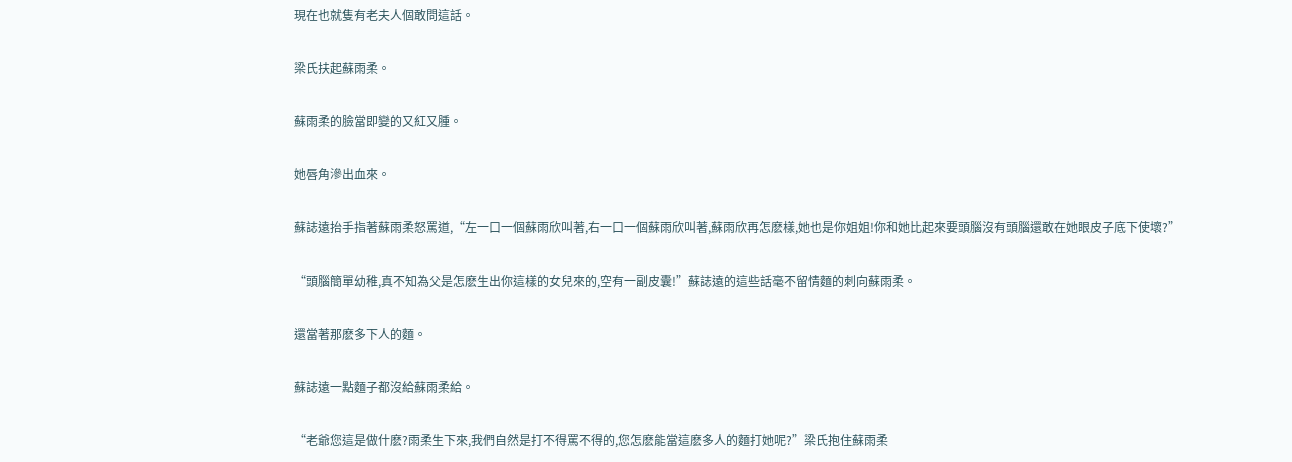現在也就隻有老夫人個敢問這話。

梁氏扶起蘇雨柔。

蘇雨柔的臉當即變的又紅又腫。

她唇角滲出血來。

蘇誌遠抬手指著蘇雨柔怒罵道,“左一口一個蘇雨欣叫著,右一口一個蘇雨欣叫著,蘇雨欣再怎麽樣,她也是你姐姐!你和她比起來要頭腦沒有頭腦還敢在她眼皮子底下使壞?”

“頭腦簡單幼稚,真不知為父是怎麽生出你這樣的女兒來的,空有一副皮囊!”蘇誌遠的這些話毫不留情麵的刺向蘇雨柔。

還當著那麽多下人的麵。

蘇誌遠一點麵子都沒給蘇雨柔給。

“老爺您這是做什麽?雨柔生下來,我們自然是打不得罵不得的,您怎麽能當這麽多人的麵打她呢?”梁氏抱住蘇雨柔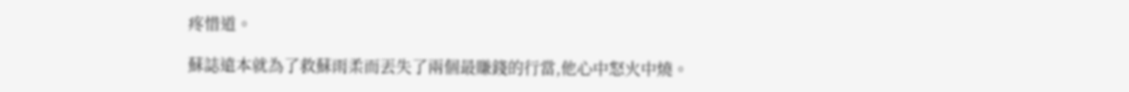疼惜道。

蘇誌遠本就為了救蘇雨柔而丟失了兩個最賺錢的行當,他心中怒火中燒。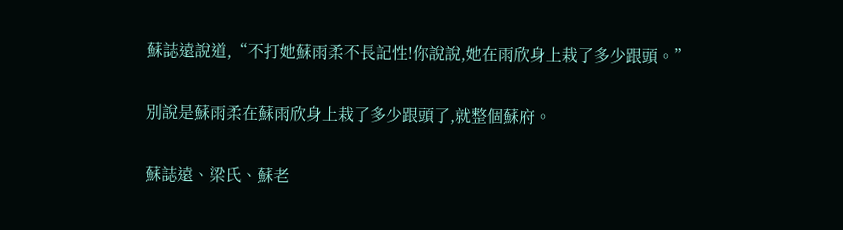蘇誌遠說道,“不打她蘇雨柔不長記性!你說說,她在雨欣身上栽了多少跟頭。”

別說是蘇雨柔在蘇雨欣身上栽了多少跟頭了,就整個蘇府。

蘇誌遠、梁氏、蘇老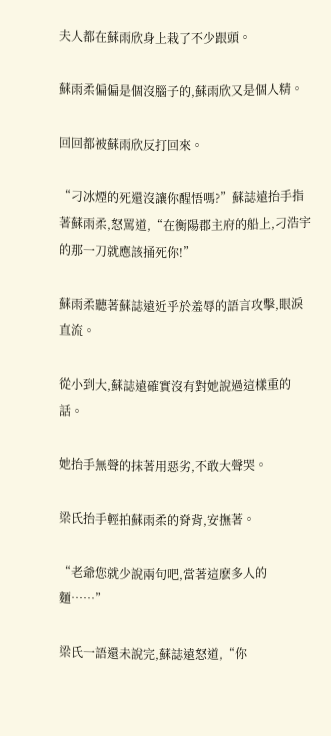夫人都在蘇雨欣身上栽了不少跟頭。

蘇雨柔偏偏是個沒腦子的,蘇雨欣又是個人精。

回回都被蘇雨欣反打回來。

“刁冰煙的死還沒讓你醒悟嗎?”蘇誌遠抬手指著蘇雨柔,怒罵道,“在衡陽郡主府的船上,刁浩宇的那一刀就應該捅死你!”

蘇雨柔聽著蘇誌遠近乎於羞辱的語言攻擊,眼淚直流。

從小到大,蘇誌遠確實沒有對她說過這樣重的話。

她抬手無聲的抹著用惡劣,不敢大聲哭。

梁氏抬手輕拍蘇雨柔的脊背,安撫著。

“老爺您就少說兩句吧,當著這麽多人的麵……”

梁氏一語還未說完,蘇誌遠怒道,“你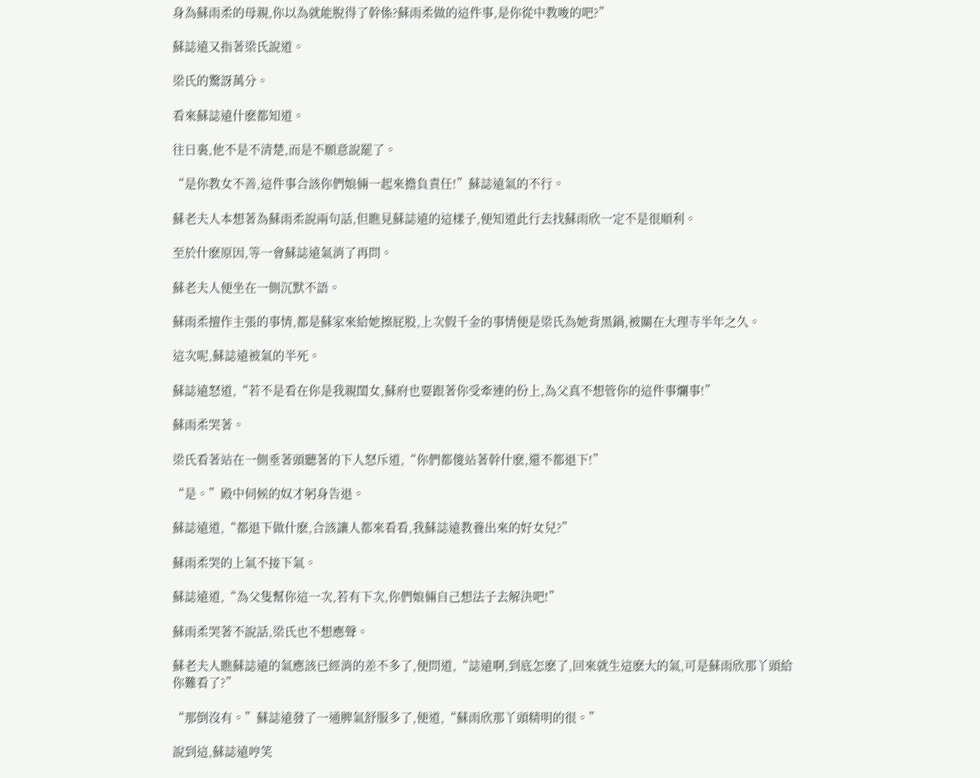身為蘇雨柔的母親,你以為就能脫得了幹係?蘇雨柔做的這件事,是你從中教唆的吧?”

蘇誌遠又指著梁氏說道。

梁氏的驚訝萬分。

看來蘇誌遠什麽都知道。

往日裏,他不是不清楚,而是不願意說罷了。

“是你教女不善,這件事合該你們娘倆一起來擔負責任!”蘇誌遠氣的不行。

蘇老夫人本想著為蘇雨柔說兩句話,但瞧見蘇誌遠的這樣子,便知道此行去找蘇雨欣一定不是很順利。

至於什麽原因,等一會蘇誌遠氣消了再問。

蘇老夫人便坐在一側沉默不語。

蘇雨柔擅作主張的事情,都是蘇家來給她擦屁股,上次假千金的事情便是梁氏為她背黑鍋,被關在大理寺半年之久。

這次呢,蘇誌遠被氣的半死。

蘇誌遠怒道,“若不是看在你是我親閨女,蘇府也要跟著你受牽連的份上,為父真不想管你的這件事爛事!”

蘇雨柔哭著。

梁氏看著站在一側垂著頭聽著的下人怒斥道,“你們都傻站著幹什麽,還不都退下!”

“是。”殿中伺候的奴才躬身告退。

蘇誌遠道,“都退下做什麽,合該讓人都來看看,我蘇誌遠教養出來的好女兒?”

蘇雨柔哭的上氣不接下氣。

蘇誌遠道,“為父隻幫你這一次,若有下次,你們娘倆自己想法子去解決吧!”

蘇雨柔哭著不說話,梁氏也不想應聲。

蘇老夫人瞧蘇誌遠的氣應該已經消的差不多了,便問道,“誌遠啊,到底怎麽了,回來就生這麽大的氣,可是蘇雨欣那丫頭給你難看了?”

“那倒沒有。”蘇誌遠發了一通脾氣舒服多了,便道,“蘇雨欣那丫頭精明的很。”

說到這,蘇誌遠哼笑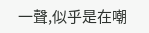一聲,似乎是在嘲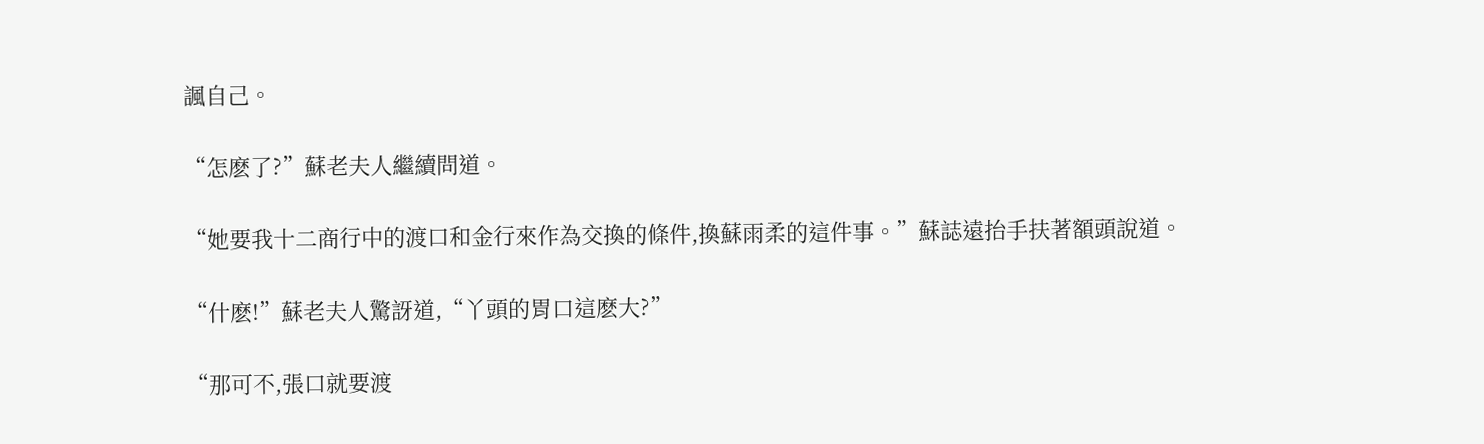諷自己。

“怎麽了?”蘇老夫人繼續問道。

“她要我十二商行中的渡口和金行來作為交換的條件,換蘇雨柔的這件事。”蘇誌遠抬手扶著額頭說道。

“什麽!”蘇老夫人驚訝道,“丫頭的胃口這麽大?”

“那可不,張口就要渡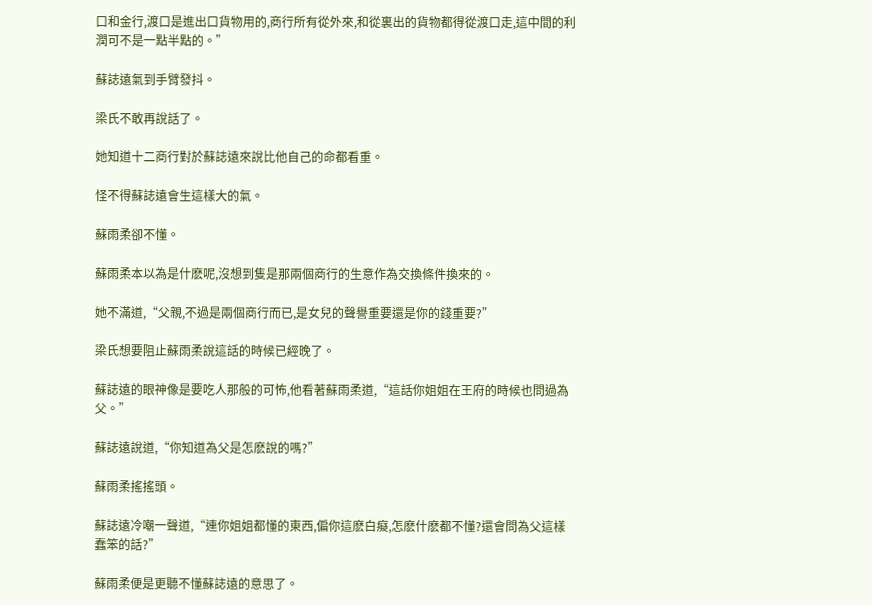口和金行,渡口是進出口貨物用的,商行所有從外來,和從裏出的貨物都得從渡口走,這中間的利潤可不是一點半點的。”

蘇誌遠氣到手臂發抖。

梁氏不敢再說話了。

她知道十二商行對於蘇誌遠來說比他自己的命都看重。

怪不得蘇誌遠會生這樣大的氣。

蘇雨柔卻不懂。

蘇雨柔本以為是什麽呢,沒想到隻是那兩個商行的生意作為交換條件換來的。

她不滿道,“父親,不過是兩個商行而已,是女兒的聲譽重要還是你的錢重要?”

梁氏想要阻止蘇雨柔說這話的時候已經晚了。

蘇誌遠的眼神像是要吃人那般的可怖,他看著蘇雨柔道,“這話你姐姐在王府的時候也問過為父。”

蘇誌遠說道,“你知道為父是怎麽說的嗎?”

蘇雨柔搖搖頭。

蘇誌遠冷嘲一聲道,“連你姐姐都懂的東西,偏你這麽白癡,怎麽什麽都不懂?還會問為父這樣蠢笨的話?”

蘇雨柔便是更聽不懂蘇誌遠的意思了。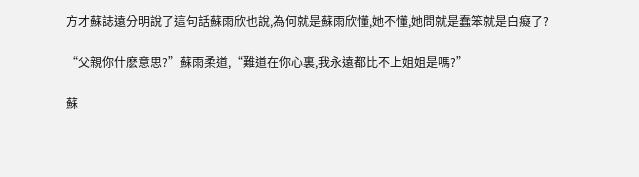方才蘇誌遠分明說了這句話蘇雨欣也說,為何就是蘇雨欣懂,她不懂,她問就是蠢笨就是白癡了?

“父親你什麽意思?”蘇雨柔道,“難道在你心裏,我永遠都比不上姐姐是嗎?”

蘇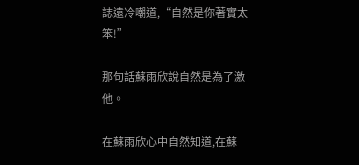誌遠冷嘲道,“自然是你著實太笨!”

那句話蘇雨欣說自然是為了激他。

在蘇雨欣心中自然知道,在蘇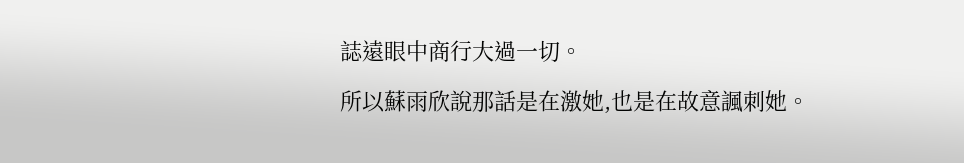誌遠眼中商行大過一切。

所以蘇雨欣說那話是在激她,也是在故意諷刺她。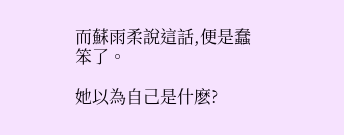而蘇雨柔說這話,便是蠢笨了。

她以為自己是什麽?